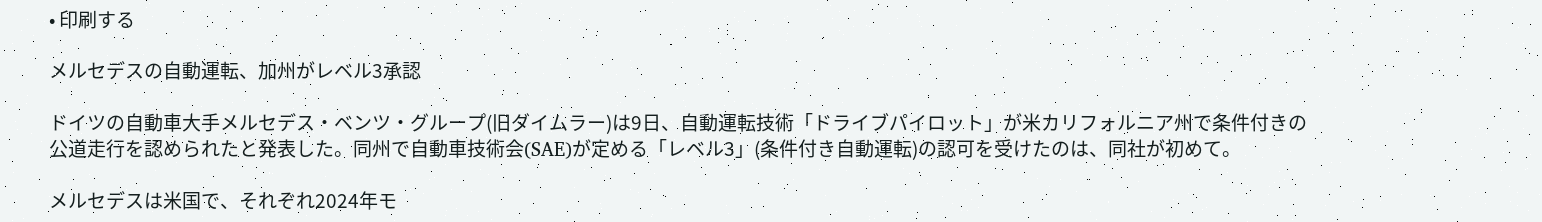• 印刷する

メルセデスの自動運転、加州がレベル3承認

ドイツの自動車大手メルセデス・ベンツ・グループ(旧ダイムラー)は9日、自動運転技術「ドライブパイロット」が米カリフォルニア州で条件付きの公道走行を認められたと発表した。同州で自動車技術会(SAE)が定める「レベル3」(条件付き自動運転)の認可を受けたのは、同社が初めて。

メルセデスは米国で、それぞれ2024年モ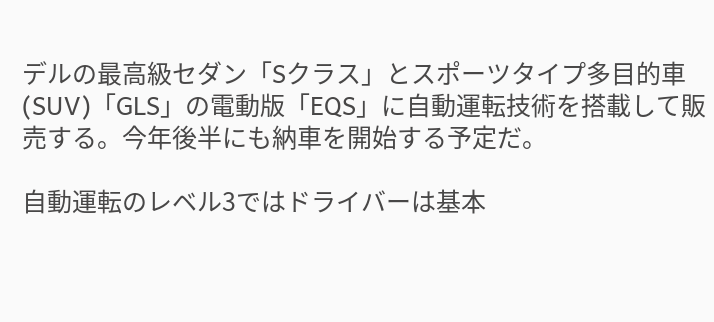デルの最高級セダン「Sクラス」とスポーツタイプ多目的車(SUV)「GLS」の電動版「EQS」に自動運転技術を搭載して販売する。今年後半にも納車を開始する予定だ。

自動運転のレベル3ではドライバーは基本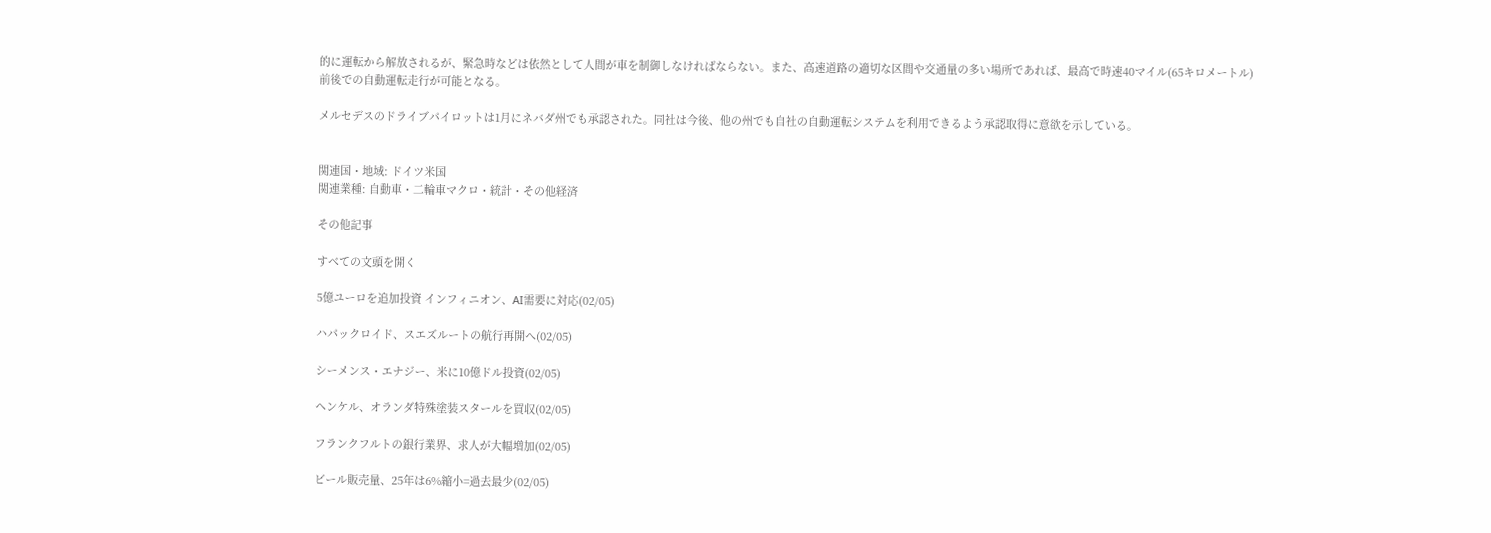的に運転から解放されるが、緊急時などは依然として人間が車を制御しなければならない。また、高速道路の適切な区間や交通量の多い場所であれば、最高で時速40マイル(65キロメートル)前後での自動運転走行が可能となる。

メルセデスのドライブパイロットは1月にネバダ州でも承認された。同社は今後、他の州でも自社の自動運転システムを利用できるよう承認取得に意欲を示している。


関連国・地域: ドイツ米国
関連業種: 自動車・二輪車マクロ・統計・その他経済

その他記事

すべての文頭を開く

5億ユーロを追加投資 インフィニオン、AI需要に対応(02/05)

ハパックロイド、スエズルートの航行再開へ(02/05)

シーメンス・エナジー、米に10億ドル投資(02/05)

ヘンケル、オランダ特殊塗装スタールを買収(02/05)

フランクフルトの銀行業界、求人が大幅増加(02/05)

ビール販売量、25年は6%縮小=過去最少(02/05)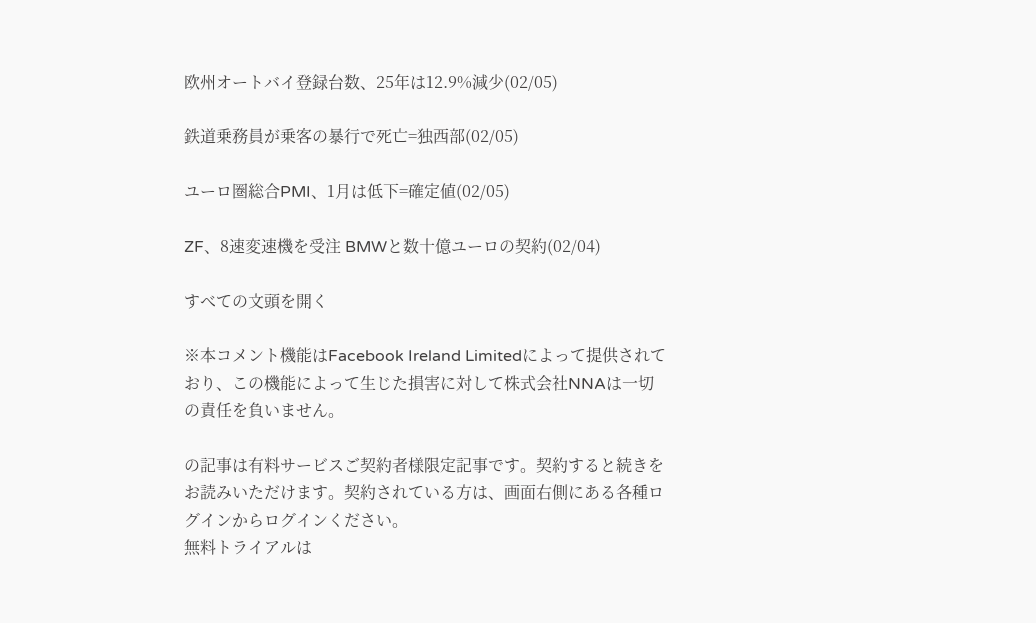欧州オートバイ登録台数、25年は12.9%減少(02/05)

鉄道乗務員が乗客の暴行で死亡=独西部(02/05)

ユーロ圏総合PMI、1月は低下=確定値(02/05)

ZF、8速変速機を受注 BMWと数十億ユーロの契約(02/04)

すべての文頭を開く

※本コメント機能はFacebook Ireland Limitedによって提供されており、この機能によって生じた損害に対して株式会社NNAは一切の責任を負いません。

の記事は有料サービスご契約者様限定記事です。契約すると続きをお読みいただけます。契約されている方は、画面右側にある各種ログインからログインください。
無料トライアルは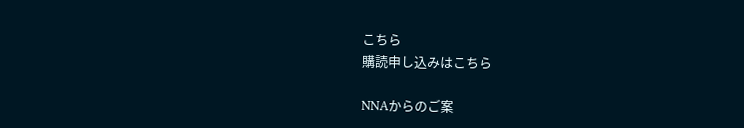こちら
購読申し込みはこちら

NNAからのご案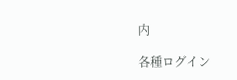内

各種ログイン